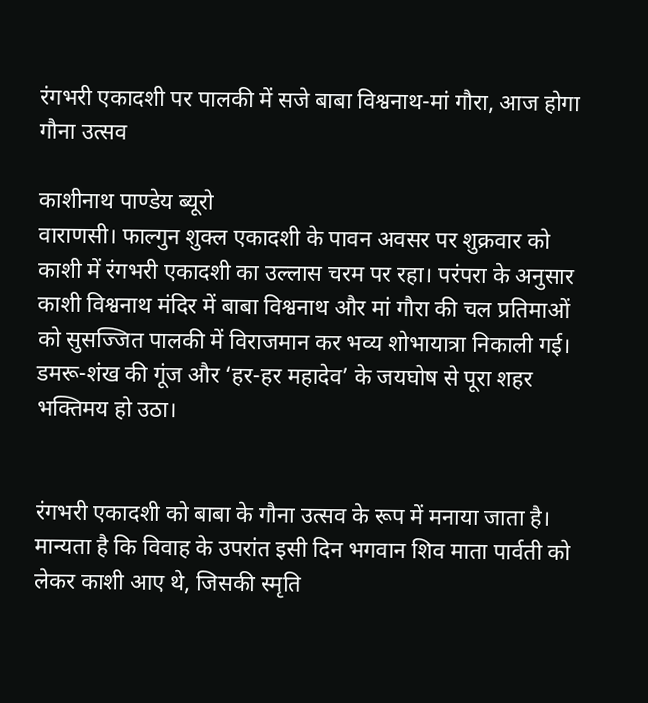रंगभरी एकादशी पर पालकी में सजे बाबा विश्वनाथ-मां गौरा, आज होगा गौना उत्सव

काशीनाथ पाण्डेय ब्यूरो
वाराणसी। फाल्गुन शुक्ल एकादशी के पावन अवसर पर शुक्रवार को काशी में रंगभरी एकादशी का उल्लास चरम पर रहा। परंपरा के अनुसार काशी विश्वनाथ मंदिर में बाबा विश्वनाथ और मां गौरा की चल प्रतिमाओं को सुसज्जित पालकी में विराजमान कर भव्य शोभायात्रा निकाली गई। डमरू-शंख की गूंज और ‘हर-हर महादेव’ के जयघोष से पूरा शहर भक्तिमय हो उठा।


रंगभरी एकादशी को बाबा के गौना उत्सव के रूप में मनाया जाता है। मान्यता है कि विवाह के उपरांत इसी दिन भगवान शिव माता पार्वती को लेकर काशी आए थे, जिसकी स्मृति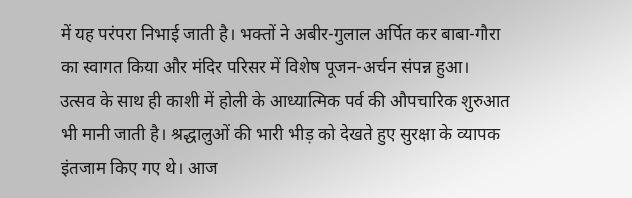में यह परंपरा निभाई जाती है। भक्तों ने अबीर-गुलाल अर्पित कर बाबा-गौरा का स्वागत किया और मंदिर परिसर में विशेष पूजन-अर्चन संपन्न हुआ।
उत्सव के साथ ही काशी में होली के आध्यात्मिक पर्व की औपचारिक शुरुआत भी मानी जाती है। श्रद्धालुओं की भारी भीड़ को देखते हुए सुरक्षा के व्यापक इंतजाम किए गए थे। आज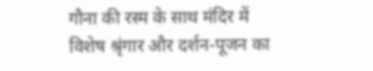गौना की रस्म के साथ मंदिर में विशेष श्रृंगार और दर्शन-पूजन का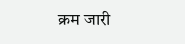क्रम जारी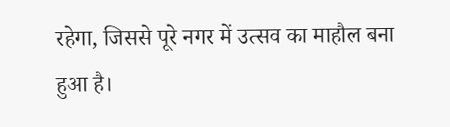रहेगा, जिससे पूरे नगर में उत्सव का माहौल बना हुआ है।